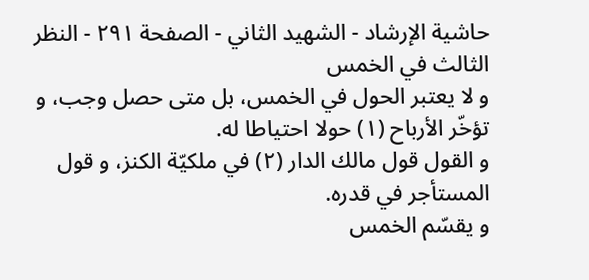حاشية الإرشاد - الشهيد الثاني - الصفحة ٢٩١ - النظر الثالث في الخمس
و لا يعتبر الحول في الخمس، بل متى حصل وجب، و تؤخّر الأرباح (١) حولا احتياطا له.
و القول قول مالك الدار (٢) في ملكيّة الكنز، و قول المستأجر في قدره.
و يقسّم الخمس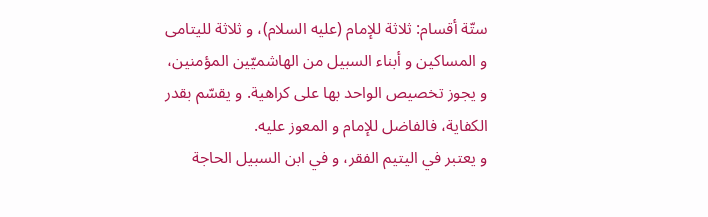ستّة أقسام: ثلاثة للإمام (عليه السلام)، و ثلاثة لليتامى و المساكين و أبناء السبيل من الهاشميّين المؤمنين، و يجوز تخصيص الواحد بها على كراهية. و يقسّم بقدر الكفاية، فالفاضل للإمام و المعوز عليه.
و يعتبر في اليتيم الفقر، و في ابن السبيل الحاجة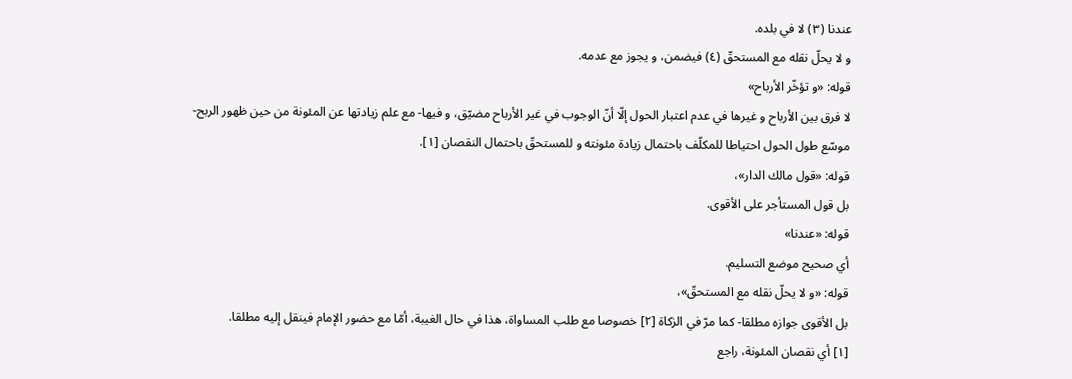عندنا (٣) لا في بلده.
و لا يحلّ نقله مع المستحقّ (٤) فيضمن، و يجوز مع عدمه.
قوله: «و تؤخّر الأرباح»
لا فرق بين الأرباح و غيرها في عدم اعتبار الحول إلّا أنّ الوجوب في غير الأرباح مضيّق، و فيها- مع علم زيادتها عن المئونة من حين ظهور الربح- موسّع طول الحول احتياطا للمكلّف باحتمال زيادة مئونته و للمستحقّ باحتمال النقصان [١].
قوله: «قول مالك الدار»،
بل قول المستأجر على الأقوى.
قوله: «عندنا»
أي صحيح موضع التسليم.
قوله: «و لا يحلّ نقله مع المستحقّ»،
بل الأقوى جوازه مطلقا- كما مرّ في الزكاة [٢] خصوصا مع طلب المساواة، هذا في حال الغيبة، أمّا مع حضور الإمام فينقل إليه مطلقا.
[١] أي نقصان المئونة، راجع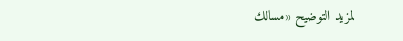لمزيد التوضيح «مسالك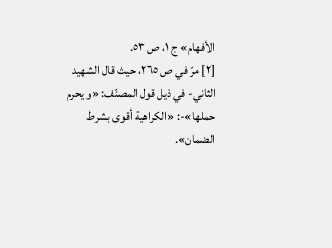الأفهام» ج ١، ص ٥٣.
[٢] مرّ في ص ٢٦٥، حيث قال الشهيد الثاني- في ذيل قول المصنّف: «و يحرم حملها»-: «الكراهية أقوى بشرط الضمان».